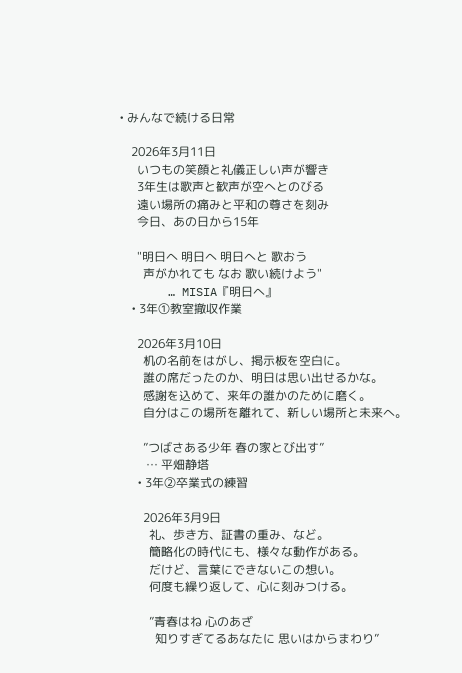• みんなで続ける日常

    2026年3月11日
      いつもの笑顔と礼儀正しい声が響き
      3年生は歌声と歓声が空へとのびる
      遠い場所の痛みと平和の尊さを刻み
      今日、あの日から15年

      "明日へ 明日へ 明日へと 歌おう
        声がかれても なお 歌い続けよう"
       … MISIA『明日へ』
    • 3年①教室撤収作業

      2026年3月10日
        机の名前をはがし、掲示板を空白に。
        誰の席だったのか、明日は思い出せるかな。
        感謝を込めて、来年の誰かのために磨く。
        自分はこの場所を離れて、新しい場所と未来へ。

        ”つばさある少年 春の家とび出す”
         … 平畑静塔
      • 3年②卒業式の練習

        2026年3月9日
          礼、歩き方、証書の重み、など。
          簡略化の時代にも、様々な動作がある。
          だけど、言葉にできないこの想い。
          何度も繰り返して、心に刻みつける。

          ”青春はね 心のあざ
            知りすぎてるあなたに 思いはからまわり”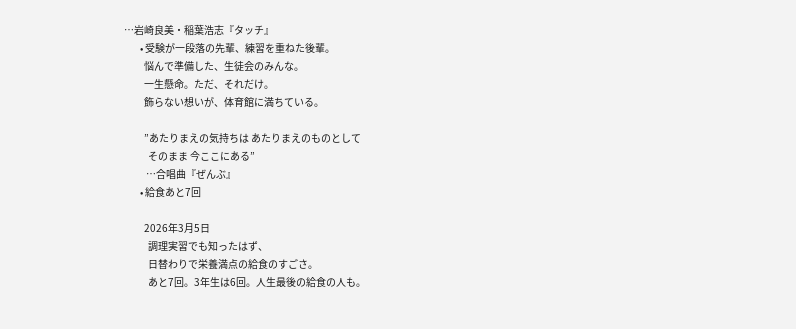…岩崎良美・稲葉浩志『タッチ』
        • 受験が一段落の先輩、練習を重ねた後輩。
          悩んで準備した、生徒会のみんな。
          一生懸命。ただ、それだけ。
          飾らない想いが、体育館に満ちている。

          ”あたりまえの気持ちは あたりまえのものとして
            そのまま 今ここにある”
           …合唱曲『ぜんぶ』
        • 給食あと7回

          2026年3月5日
            調理実習でも知ったはず、
            日替わりで栄養満点の給食のすごさ。
            あと7回。3年生は6回。人生最後の給食の人も。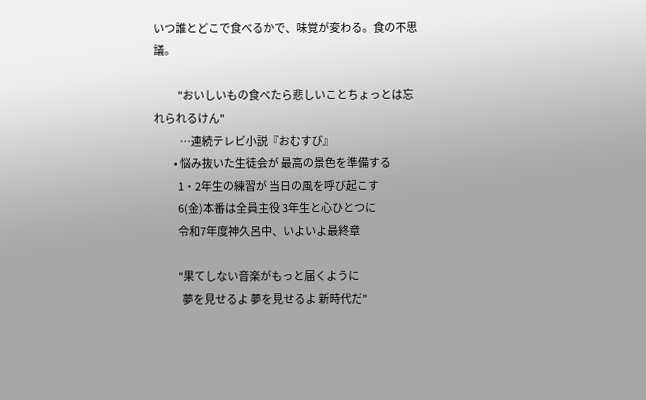いつ誰とどこで食べるかで、味覚が変わる。食の不思議。

            "おいしいもの食べたら悲しいことちょっとは忘れられるけん"
             …連続テレビ小説『おむすび』
          • 悩み抜いた生徒会が 最高の景色を準備する
            1・2年生の練習が 当日の風を呼び起こす
            6(金)本番は全員主役 3年生と心ひとつに
            令和7年度神久呂中、いよいよ最終章

            "果てしない音楽がもっと届くように
              夢を見せるよ 夢を見せるよ 新時代だ"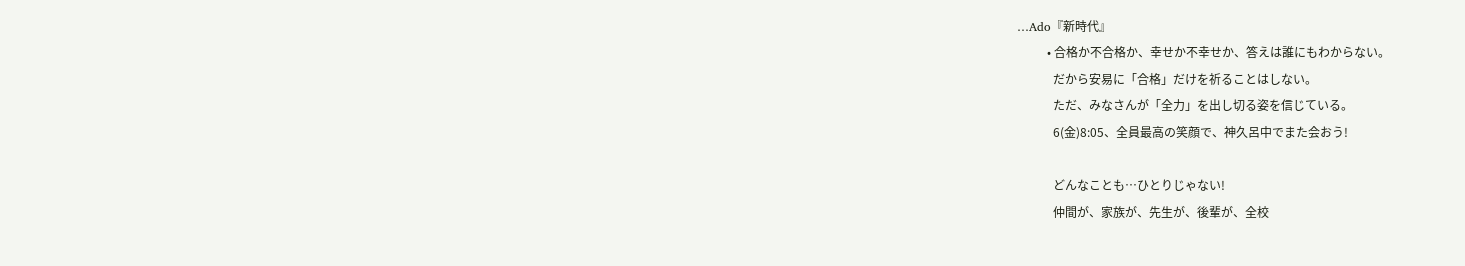…Ado『新時代』
          • 合格か不合格か、幸せか不幸せか、答えは誰にもわからない。
            だから安易に「合格」だけを祈ることはしない。
            ただ、みなさんが「全力」を出し切る姿を信じている。
            6(金)8:05、全員最高の笑顔で、神久呂中でまた会おう!

            どんなことも…ひとりじゃない!
            仲間が、家族が、先生が、後輩が、全校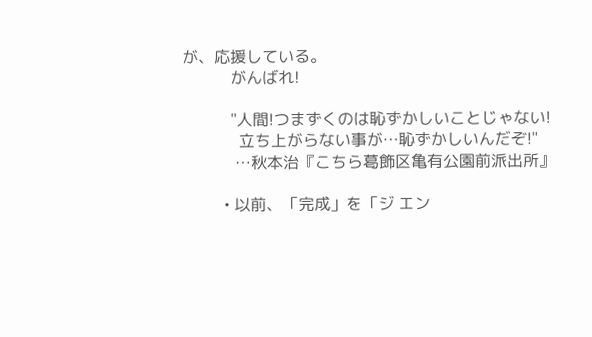が、応援している。
            がんばれ!

            "人間!つまずくのは恥ずかしいことじゃない!
              立ち上がらない事が…恥ずかしいんだぞ!"
             …秋本治『こちら葛飾区亀有公園前派出所』

          • 以前、「完成」を「ジ エン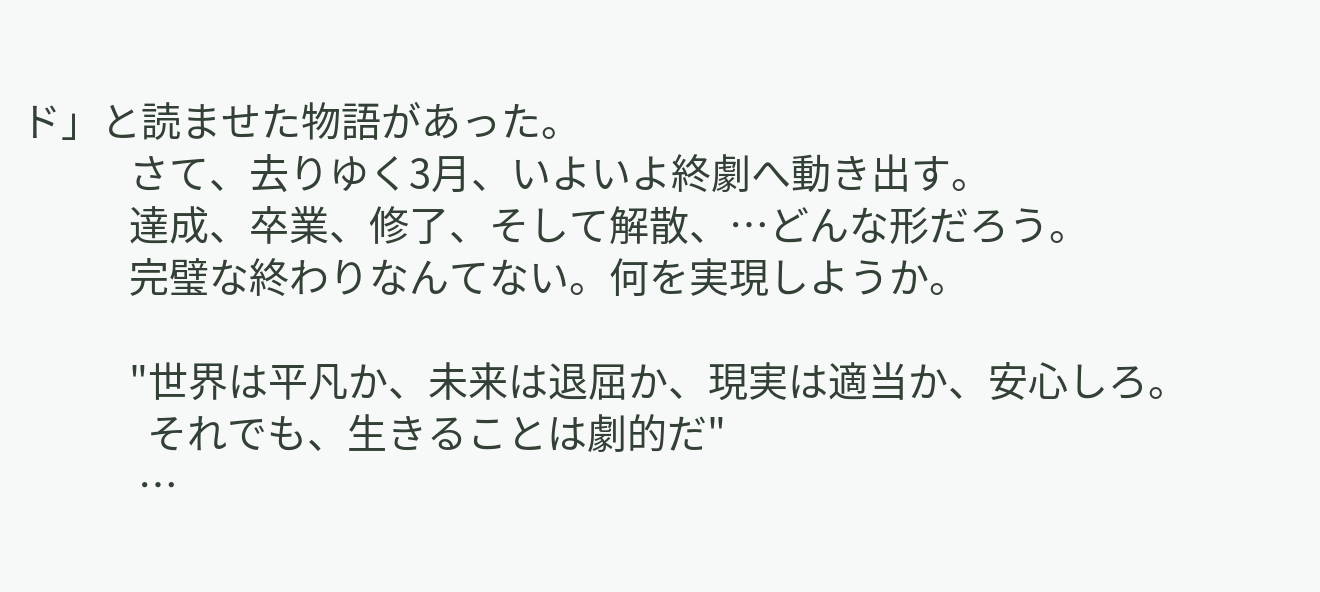ド」と読ませた物語があった。
            さて、去りゆく3月、いよいよ終劇へ動き出す。
            達成、卒業、修了、そして解散、…どんな形だろう。
            完璧な終わりなんてない。何を実現しようか。

            "世界は平凡か、未来は退屈か、現実は適当か、安心しろ。
              それでも、生きることは劇的だ"
             …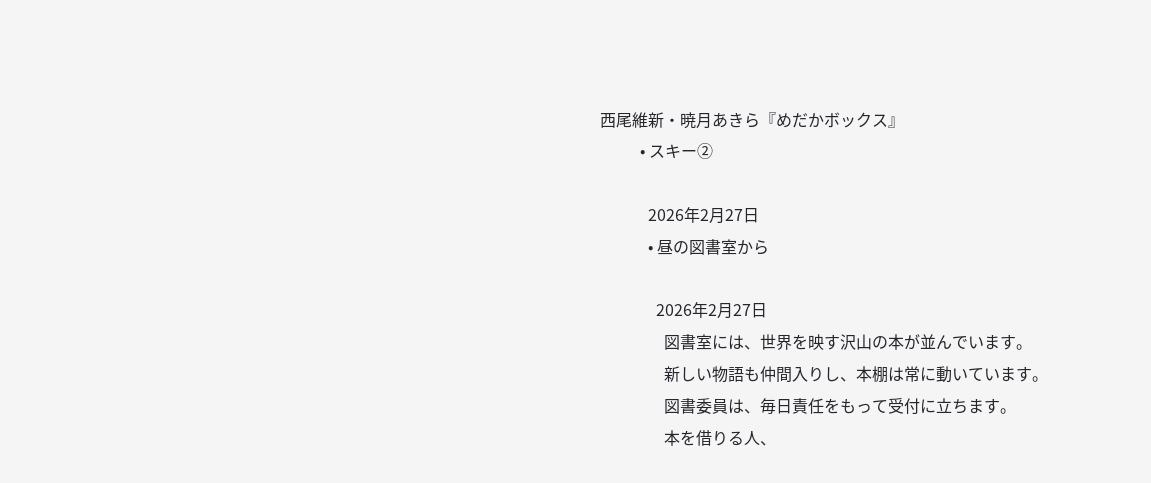西尾維新・暁月あきら『めだかボックス』
          • スキー②

            2026年2月27日
            • 昼の図書室から

              2026年2月27日
                図書室には、世界を映す沢山の本が並んでいます。
                新しい物語も仲間入りし、本棚は常に動いています。
                図書委員は、毎日責任をもって受付に立ちます。
                本を借りる人、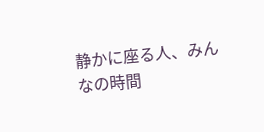静かに座る人、みんなの時間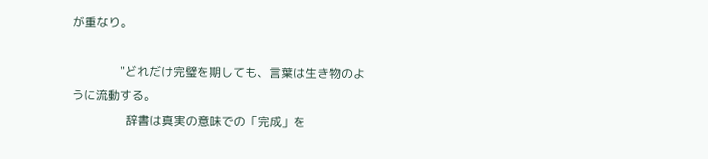が重なり。

                "どれだけ完璧を期しても、言葉は生き物のように流動する。
                  辞書は真実の意味での「完成」を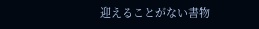迎えることがない書物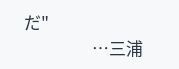だ"
                 …三浦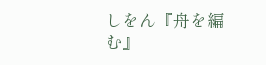しをん『舟を編む』